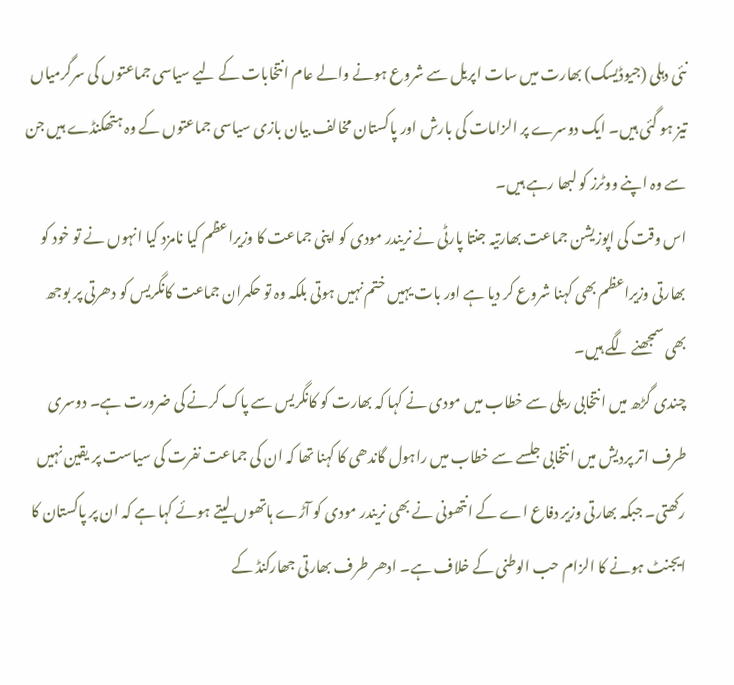نئی دہلی (جیوڈیسک) بھارت میں سات اپریل سے شروع ہونے والے عام انتخابات کے لیے سیاسی جماعتوں کی سرگرمیاں تیز ہو گئی ہیں۔ ایک دوسرے پر الزامات کی بارش اور پاکستان مخالف بیان بازی سیاسی جماعتوں کے وہ ہتھکنڈے ہیں جن سے وہ اپنے ووٹرز کو لبھا رہے ہیں۔
اس وقت کی اپوزیشن جماعت بھارتیہ جنتا پارٹی نے نریندر مودی کو اپنی جماعت کا وزیراعظم کیا نامزد کیا انہوں نے تو خود کو بھارتی وزیراعظم بھی کہنا شروع کر دیا ہے اور بات یہیں ختم نہیں ہوتی بلکہ وہ تو حکمران جماعت کانگریس کو دھرتی پر بوجھ بھی سمجھنے لگے ہیں۔
چندی گڑھ میں انتخابی ریلی سے خطاب میں مودی نے کہا کہ بھارت کو کانگریس سے پاک کرنے کی ضرورت ہے۔ دوسری طرف اتر پردیش میں انتخابی جلسے سے خطاب میں راہول گاندھی کا کہنا تھا کہ ان کی جماعت نفرت کی سیاست پر یقین نہیں رکھتی۔ جبکہ بھارتی وزیر دفاع اے کے انتھونی نے بھی نریندر مودی کو آڑے ہاتھوں لیتے ہوئے کہا ہے کہ ان پر پاکستان کا ایجنٹ ہونے کا الزام حب الوطنی کے خلاف ہے۔ ادھر طرف بھارتی جھارکنڈ کے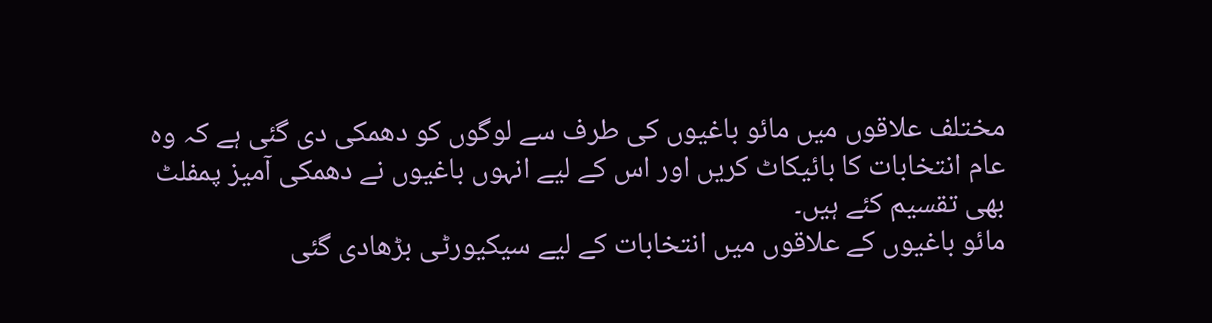مختلف علاقوں میں مائو باغیوں کی طرف سے لوگوں کو دھمکی دی گئی ہے کہ وہ عام انتخابات کا بائیکاٹ کریں اور اس کے لیے انہوں باغیوں نے دھمکی آمیز پمفلٹ بھی تقسیم کئے ہیں۔
مائو باغیوں کے علاقوں میں انتخابات کے لیے سیکیورٹی بڑھادی گئی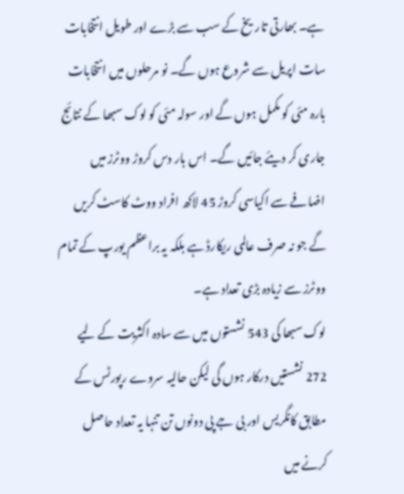ہے۔ بھارتی تاریخ کے سب سے بڑے اور طویل انتخابات سات اپریل سے شروع ہوں گے۔ نو مرحلوں میں انتخابات بارہ مئی کو مکمل ہوں گے اور سولہ مئی کو لوک سبھا کے نتائج جاری کر دیئے جائیں گے۔ اس بار دس کروڑ ووٹرز میں اضافے سے اکیاسی کروڑ 45 لاکھ افراد ووٹ کاسٹ کریں گے جو نہ صرف عالمی ریکارڈ ہے بلکہ یہ براعظم یورپ کے تمام ووٹرز سے زیادہ بڑی تعداد ہے۔
لوک سبھا کی 543 نشستوں میں سے سادہ اکثریت کے لیے 272 نشستیں درکار ہوں گی لیکن حالیہ سروے رپورٹس کے مطابق کانگریس اور بی جے پی دونوں تن تنہا یہ تعداد حاصل کرنے میں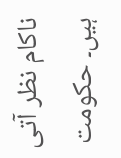ناکام نظر آتی ہیں۔ حکومت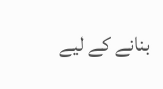بنانے کے لیے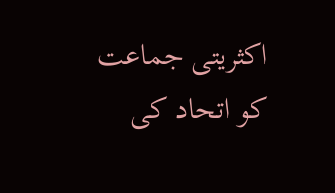اکثریتی جماعت کو اتحاد کی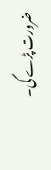ضرورت پڑے گی۔